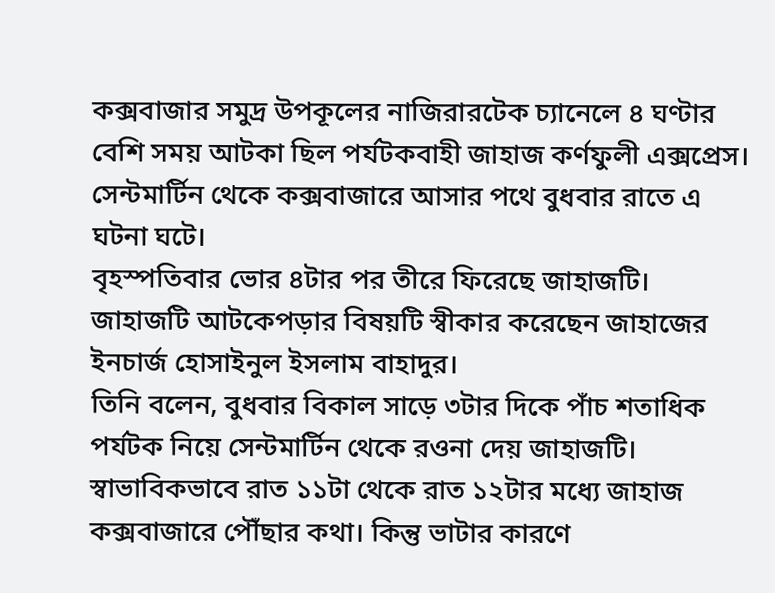কক্সবাজার সমুদ্র উপকূলের নাজিরারটেক চ্যানেলে ৪ ঘণ্টার বেশি সময় আটকা ছিল পর্যটকবাহী জাহাজ কর্ণফুলী এক্সপ্রেস। সেন্টমার্টিন থেকে কক্সবাজারে আসার পথে বুধবার রাতে এ ঘটনা ঘটে।
বৃহস্পতিবার ভোর ৪টার পর তীরে ফিরেছে জাহাজটি। জাহাজটি আটকেপড়ার বিষয়টি স্বীকার করেছেন জাহাজের ইনচার্জ হোসাইনুল ইসলাম বাহাদুর।
তিনি বলেন, বুধবার বিকাল সাড়ে ৩টার দিকে পাঁচ শতাধিক পর্যটক নিয়ে সেন্টমার্টিন থেকে রওনা দেয় জাহাজটি। স্বাভাবিকভাবে রাত ১১টা থেকে রাত ১২টার মধ্যে জাহাজ কক্সবাজারে পৌঁছার কথা। কিন্তু ভাটার কারণে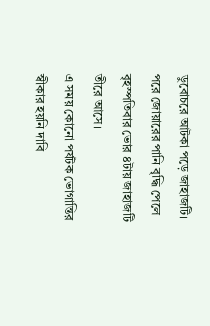ডুবোচরে আটকা পড়ে জাহাজটি। পরে জোয়ারের পানি বৃদ্ধি পেলে বৃহস্পতিবার ভোর ৪টায় জাহাজটি তীরে আসে।
এ সময় কোনো পর্যটক ভোগান্তির স্বীকার হয়নি দাবি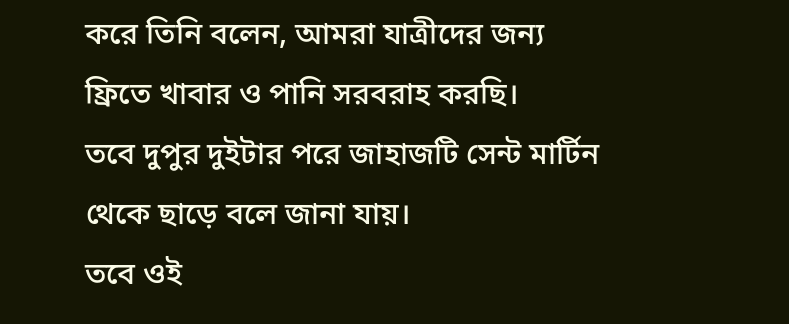করে তিনি বলেন, আমরা যাত্রীদের জন্য ফ্রিতে খাবার ও পানি সরবরাহ করছি।
তবে দুপুর দুইটার পরে জাহাজটি সেন্ট মার্টিন থেকে ছাড়ে বলে জানা যায়।
তবে ওই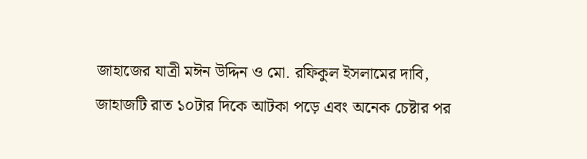জাহাজের যাত্রী মঈন উদ্দিন ও মো. রফিকুল ইসলামের দাবি, জাহাজটি রাত ১০টার দিকে আটকা পড়ে এবং অনেক চেষ্টার পর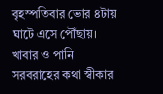বৃহস্পতিবার ভোর ৪টায় ঘাটে এসে পৌঁছায়। খাবার ও পানি সরবরাহের কথা স্বীকার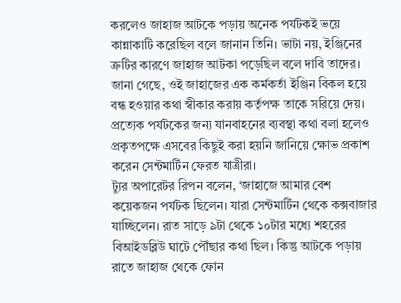করলেও জাহাজ আটকে পড়ায় অনেক পর্যটকই ভয়ে কান্নাকাটি করেছিল বলে জানান তিনি। ভাটা নয়, ইঞ্জিনের ত্রুটির কারণে জাহাজ আটকা পড়েছিল বলে দাবি তাদের।
জানা গেছে, ওই জাহাজের এক কর্মকর্তা ইঞ্জিন বিকল হয়ে বন্ধ হওয়ার কথা স্বীকার করায় কর্তৃপক্ষ তাকে সরিয়ে দেয়। প্রত্যেক পর্যটকের জন্য যানবাহনের ব্যবস্থা কথা বলা হলেও প্রকৃতপক্ষে এসবের কিছুই করা হয়নি জানিয়ে ক্ষোভ প্রকাশ করেন সেন্টমার্টিন ফেরত যাত্রীরা।
ট্যুর অপারেটর রিপন বলেন, ‘জাহাজে আমার বেশ কয়েকজন পর্যটক ছিলেন। যারা সেন্টমার্টিন থেকে কক্সবাজার যাচ্ছিলেন। রাত সাড়ে ৯টা থেকে ১০টার মধ্যে শহরের বিআইডব্লিউ ঘাটে পৌঁছার কথা ছিল। কিন্তু আটকে পড়ায় রাতে জাহাজ থেকে ফোন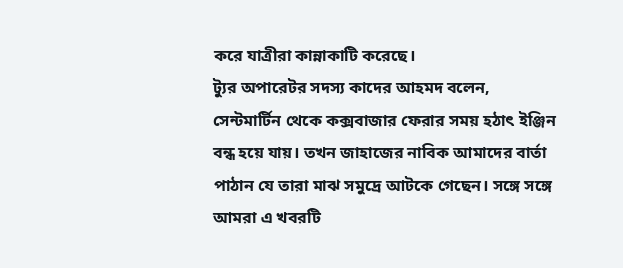করে যাত্রীরা কান্নাকাটি করেছে।
ট্যুর অপারেটর সদস্য কাদের আহমদ বলেন, সেন্টমার্টিন থেকে কক্সবাজার ফেরার সময় হঠাৎ ইঞ্জিন বন্ধ হয়ে যায়। তখন জাহাজের নাবিক আমাদের বার্তা পাঠান যে তারা মাঝ সমুদ্রে আটকে গেছেন। সঙ্গে সঙ্গে আমরা এ খবরটি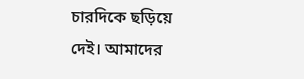চারদিকে ছড়িয়ে দেই। আমাদের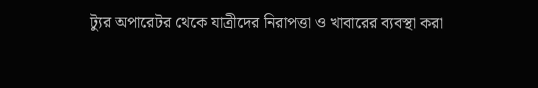ট্যুর অপারেটর থেকে যাত্রীদের নিরাপত্তা ও খাবারের ব্যবস্থা করা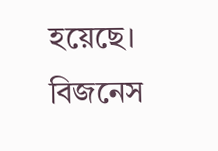হয়েছে।
বিজনেস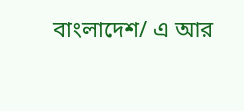বাংলাদেশ/ এ আর